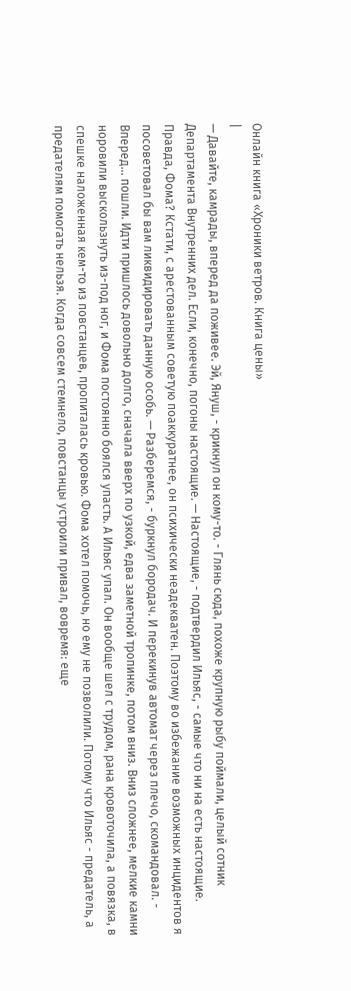Онлайн книга «Хроники ветров. Книга цены»
|
— Давайте, камрады, вперед да поживее. Эй, Януш, - крикнул он кому-то. - Глянь сюда, похоже крупную рыбу поймали, целый сотник Департамента Внутренних дел. Если, конечно, погоны настоящие. — Настоящие, - подтвердил Ильяс, - самые что ни на есть настоящие. Правда, Фома? Кстати, с арестованным советую поаккуратнее, он психически неадекватен. Поэтому во избежание возможных инцидентов я посоветовал бы вам ликвидировать данную особь. — Разберемся, - буркнул бородач. И перекинув автомат через плечо, скомандовал. - Вперед… пошли. Идти пришлось довольно долго, сначала вверх по узкой, едва заметной тропинке, потом вниз. Вниз сложнее, мелкие камни норовили выскользнуть из-под ног, и Фома постоянно боялся упасть. А Ильяс упал. Он вообще шел с трудом, рана кровоточила, а повязка, в спешке наложенная кем-то из повстанцев, пропиталась кровью. Фома хотел помочь, но ему не позволили. Потому что Ильяс - предатель, а предателям помогать нельзя. Когда совсем стемнело, повстанцы устроили привал, вовремя: еще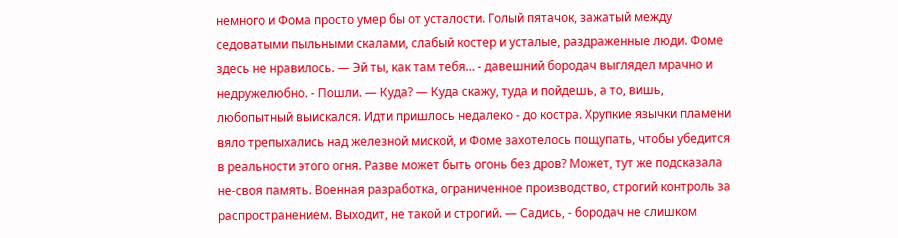немного и Фома просто умер бы от усталости. Голый пятачок, зажатый между седоватыми пыльными скалами, слабый костер и усталые, раздраженные люди. Фоме здесь не нравилось. — Эй ты, как там тебя… - давешний бородач выглядел мрачно и недружелюбно. - Пошли. — Куда? — Куда скажу, туда и пойдешь, а то, вишь, любопытный выискался. Идти пришлось недалеко - до костра. Хрупкие язычки пламени вяло трепыхались над железной миской, и Фоме захотелось пощупать, чтобы убедится в реальности этого огня. Разве может быть огонь без дров? Может, тут же подсказала не-своя память. Военная разработка, ограниченное производство, строгий контроль за распространением. Выходит, не такой и строгий. — Садись, - бородач не слишком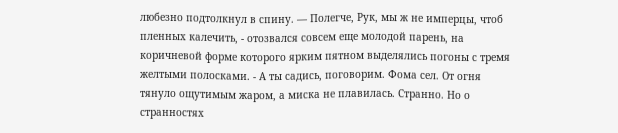любезно подтолкнул в спину. — Полегче, Рук, мы ж не имперцы, чтоб пленных калечить, - отозвался совсем еще молодой парень, на коричневой форме которого ярким пятном выделялись погоны с тремя желтыми полосками. - А ты садись, поговорим. Фома сел. От огня тянуло ощутимым жаром, а миска не плавилась. Странно. Но о странностях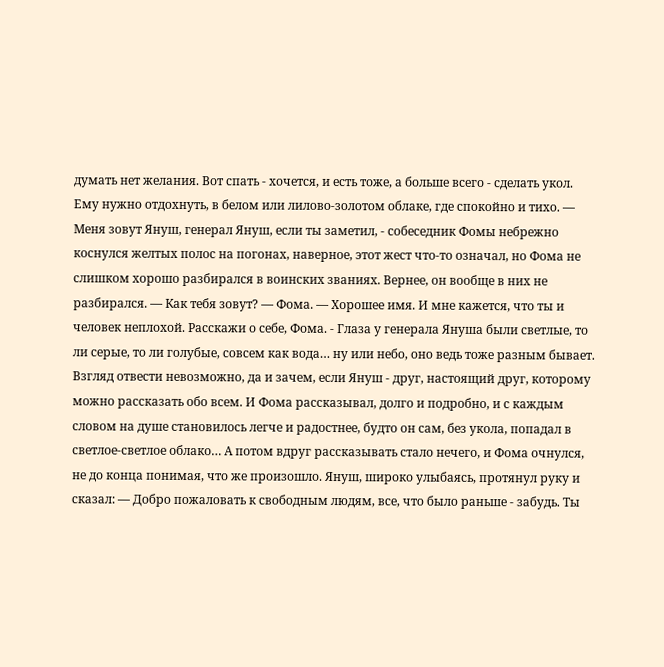думать нет желания. Вот спать - хочется, и есть тоже, а больше всего - сделать укол. Ему нужно отдохнуть, в белом или лилово-золотом облаке, где спокойно и тихо. — Меня зовут Януш, генерал Януш, если ты заметил, - собеседник Фомы небрежно коснулся желтых полос на погонах, наверное, этот жест что-то означал, но Фома не слишком хорошо разбирался в воинских званиях. Вернее, он вообще в них не разбирался. — Как тебя зовут? — Фома. — Хорошее имя. И мне кажется, что ты и человек неплохой. Расскажи о себе, Фома. - Глаза у генерала Януша были светлые, то ли серые, то ли голубые, совсем как вода… ну или небо, оно ведь тоже разным бывает. Взгляд отвести невозможно, да и зачем, если Януш - друг, настоящий друг, которому можно рассказать обо всем. И Фома рассказывал, долго и подробно, и с каждым словом на душе становилось легче и радостнее, будто он сам, без укола, попадал в светлое-светлое облако… А потом вдруг рассказывать стало нечего, и Фома очнулся, не до конца понимая, что же произошло. Януш, широко улыбаясь, протянул руку и сказал: — Добро пожаловать к свободным людям, все, что было раньше - забудь. Ты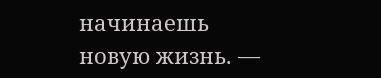начинаешь новую жизнь. —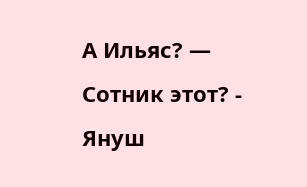А Ильяс? — Сотник этот? - Януш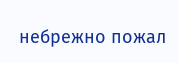небрежно пожал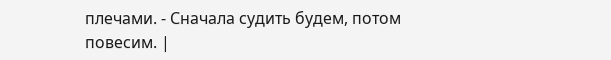плечами. - Сначала судить будем, потом повесим. |